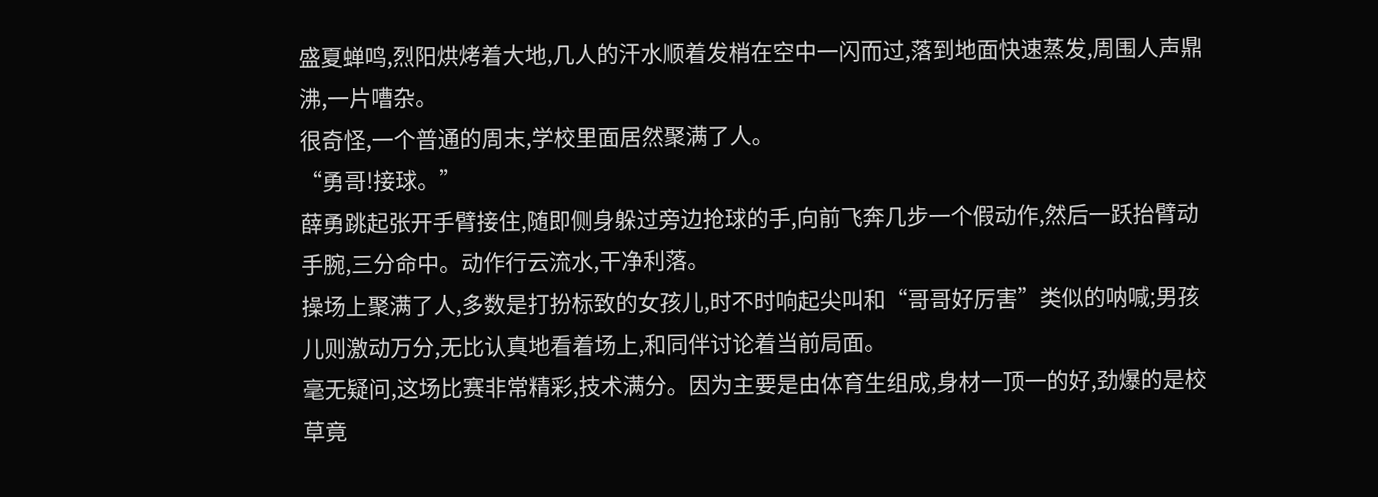盛夏蝉鸣,烈阳烘烤着大地,几人的汗水顺着发梢在空中一闪而过,落到地面快速蒸发,周围人声鼎沸,一片嘈杂。
很奇怪,一个普通的周末,学校里面居然聚满了人。
“勇哥!接球。”
薛勇跳起张开手臂接住,随即侧身躲过旁边抢球的手,向前飞奔几步一个假动作,然后一跃抬臂动手腕,三分命中。动作行云流水,干净利落。
操场上聚满了人,多数是打扮标致的女孩儿,时不时响起尖叫和“哥哥好厉害”类似的呐喊;男孩儿则激动万分,无比认真地看着场上,和同伴讨论着当前局面。
毫无疑问,这场比赛非常精彩,技术满分。因为主要是由体育生组成,身材一顶一的好,劲爆的是校草竟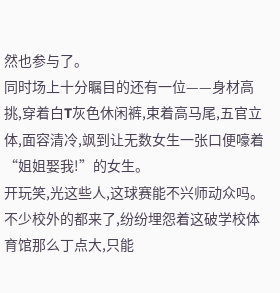然也参与了。
同时场上十分瞩目的还有一位——身材高挑,穿着白T灰色休闲裤,束着高马尾,五官立体,面容清冷,飒到让无数女生一张口便嚎着“姐姐娶我!”的女生。
开玩笑,光这些人,这球赛能不兴师动众吗。不少校外的都来了,纷纷埋怨着这破学校体育馆那么丁点大,只能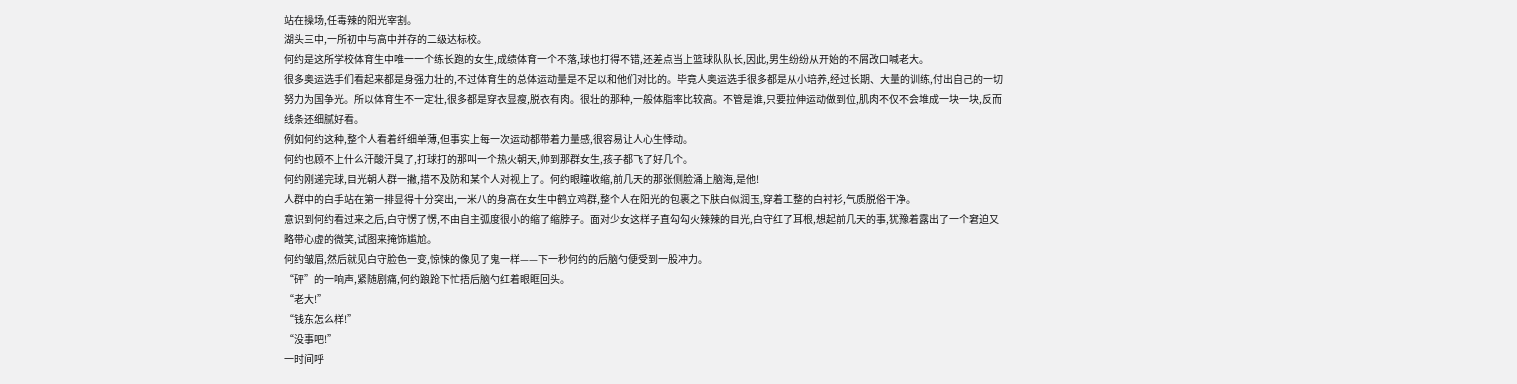站在操场,任毒辣的阳光宰割。
湖头三中,一所初中与高中并存的二级达标校。
何约是这所学校体育生中唯一一个练长跑的女生,成绩体育一个不落,球也打得不错,还差点当上篮球队队长,因此,男生纷纷从开始的不屑改口喊老大。
很多奥运选手们看起来都是身强力壮的,不过体育生的总体运动量是不足以和他们对比的。毕竟人奥运选手很多都是从小培养,经过长期、大量的训练,付出自己的一切努力为国争光。所以体育生不一定壮,很多都是穿衣显瘦,脱衣有肉。很壮的那种,一般体脂率比较高。不管是谁,只要拉伸运动做到位,肌肉不仅不会堆成一块一块,反而线条还细腻好看。
例如何约这种,整个人看着纤细单薄,但事实上每一次运动都带着力量感,很容易让人心生悸动。
何约也顾不上什么汗酸汗臭了,打球打的那叫一个热火朝天,帅到那群女生,孩子都飞了好几个。
何约刚递完球,目光朝人群一撇,措不及防和某个人对视上了。何约眼瞳收缩,前几天的那张侧脸涌上脑海,是他!
人群中的白手站在第一排显得十分突出,一米八的身高在女生中鹤立鸡群,整个人在阳光的包裹之下肤白似润玉,穿着工整的白衬衫,气质脱俗干净。
意识到何约看过来之后,白守愣了愣,不由自主弧度很小的缩了缩脖子。面对少女这样子直勾勾火辣辣的目光,白守红了耳根,想起前几天的事,犹豫着露出了一个窘迫又略带心虚的微笑,试图来掩饰尴尬。
何约皱眉,然后就见白守脸色一变,惊悚的像见了鬼一样——下一秒何约的后脑勺便受到一股冲力。
“砰”的一响声,紧随剧痛,何约踉跄下忙捂后脑勺红着眼眶回头。
“老大!”
“钱东怎么样!”
“没事吧!”
一时间呼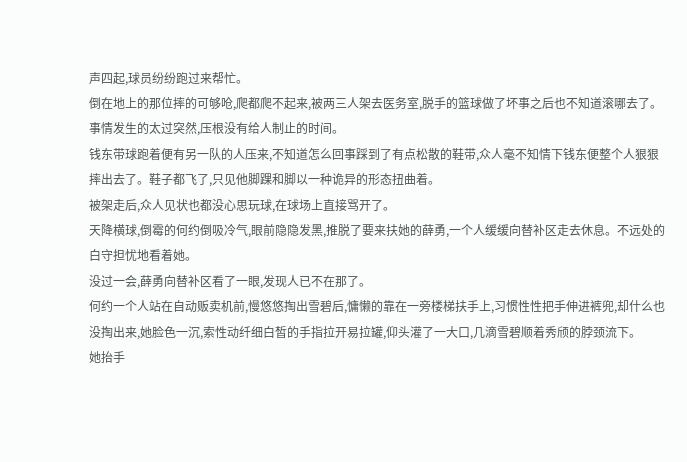声四起,球员纷纷跑过来帮忙。
倒在地上的那位摔的可够呛,爬都爬不起来,被两三人架去医务室,脱手的篮球做了坏事之后也不知道滚哪去了。
事情发生的太过突然,压根没有给人制止的时间。
钱东带球跑着便有另一队的人压来,不知道怎么回事踩到了有点松散的鞋带,众人毫不知情下钱东便整个人狠狠摔出去了。鞋子都飞了,只见他脚踝和脚以一种诡异的形态扭曲着。
被架走后,众人见状也都没心思玩球,在球场上直接骂开了。
天降横球,倒霉的何约倒吸冷气,眼前隐隐发黑,推脱了要来扶她的薛勇,一个人缓缓向替补区走去休息。不远处的白守担忧地看着她。
没过一会,薛勇向替补区看了一眼,发现人已不在那了。
何约一个人站在自动贩卖机前,慢悠悠掏出雪碧后,慵懒的靠在一旁楼梯扶手上,习惯性性把手伸进裤兜,却什么也没掏出来,她脸色一沉,索性动纤细白皙的手指拉开易拉罐,仰头灌了一大口,几滴雪碧顺着秀颀的脖颈流下。
她抬手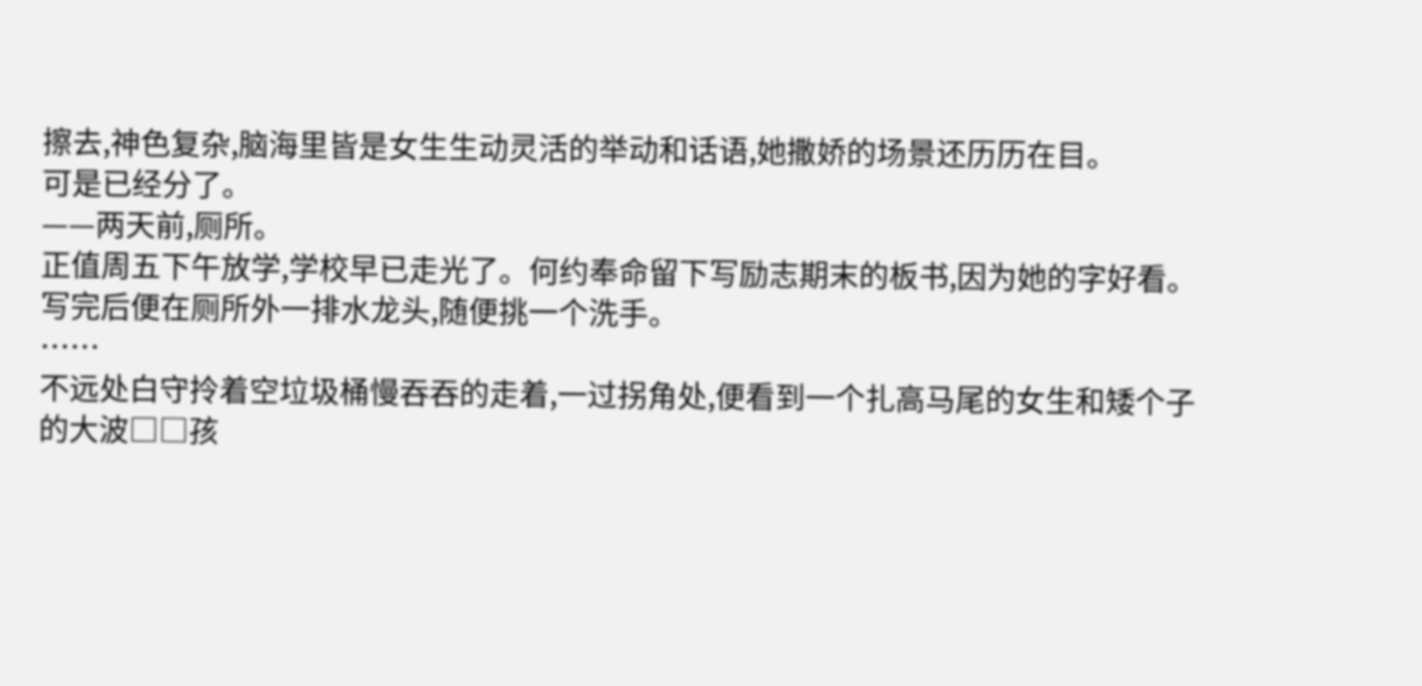擦去,神色复杂,脑海里皆是女生生动灵活的举动和话语,她撒娇的场景还历历在目。
可是已经分了。
——两天前,厕所。
正值周五下午放学,学校早已走光了。何约奉命留下写励志期末的板书,因为她的字好看。写完后便在厕所外一排水龙头,随便挑一个洗手。
……
不远处白守拎着空垃圾桶慢吞吞的走着,一过拐角处,便看到一个扎高马尾的女生和矮个子的大波□□孩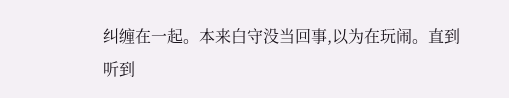纠缠在一起。本来白守没当回事,以为在玩闹。直到听到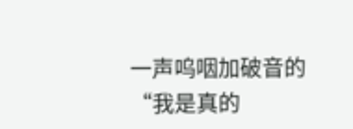一声呜咽加破音的“我是真的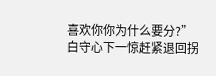喜欢你你为什么要分?”
白守心下一惊赶紧退回拐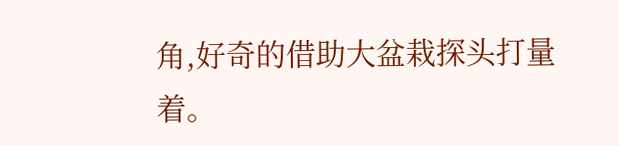角,好奇的借助大盆栽探头打量着。